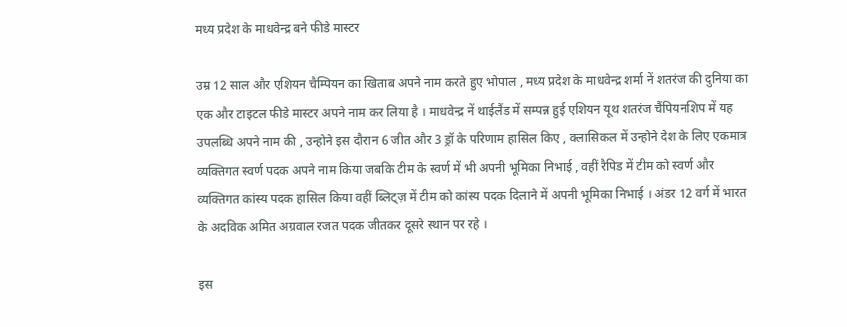मध्य प्रदेश के माधवेन्द्र बने फीडे मास्टर

उम्र 12 साल और एशियन चैम्पियन का खिताब अपने नाम करते हुए भोपाल , मध्य प्रदेश के माधवेन्द्र शर्मा नें शतरंज की दुनिया का एक और टाइटल फीडे मास्टर अपने नाम कर लिया है । माधवेन्द्र नें थाईलैंड में सम्पन्न हुई एशियन यूथ शतरंज चैंपियनशिप में यह उपलब्धि अपने नाम की , उन्होने इस दौरान 6 जीत और 3 ड्रॉ के परिणाम हासिल किए , क्लासिकल में उन्होने देश के लिए एकमात्र व्यक्तिगत स्वर्ण पदक अपने नाम किया जबकि टीम के स्वर्ण में भी अपनी भूमिका निभाई , वहीं रैपिड में टीम को स्वर्ण और व्यक्तिगत कांस्य पदक हासिल किया वहीं ब्लिट्ज़ में टीम को कांस्य पदक दिलाने में अपनी भूमिका निभाई । अंडर 12 वर्ग में भारत के अदविक अमित अग्रवाल रजत पदक जीतकर दूसरे स्थान पर रहे ।

इस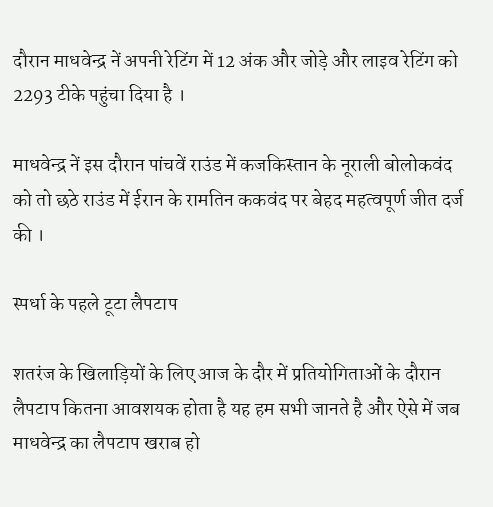दौरान माधवेन्द्र नें अपनी रेटिंग में 12 अंक और जोड़े और लाइव रेटिंग को 2293 टीके पहुंचा दिया है ।

माधवेन्द्र नें इस दौरान पांचवें राउंड में कजकिस्तान के नूराली बोलोकवंद को तो छठे राउंड में ईरान के रामतिन ककवंद पर बेहद महत्वपूर्ण जीत दर्ज की ।

स्पर्धा के पहले टूटा लैपटाप

शतरंज के खिलाड़ियों के लिए आज के दौर में प्रतियोगिताओं के दौरान लैपटाप कितना आवशयक होता है यह हम सभी जानते है और ऐसे में जब माधवेन्द्र का लैपटाप खराब हो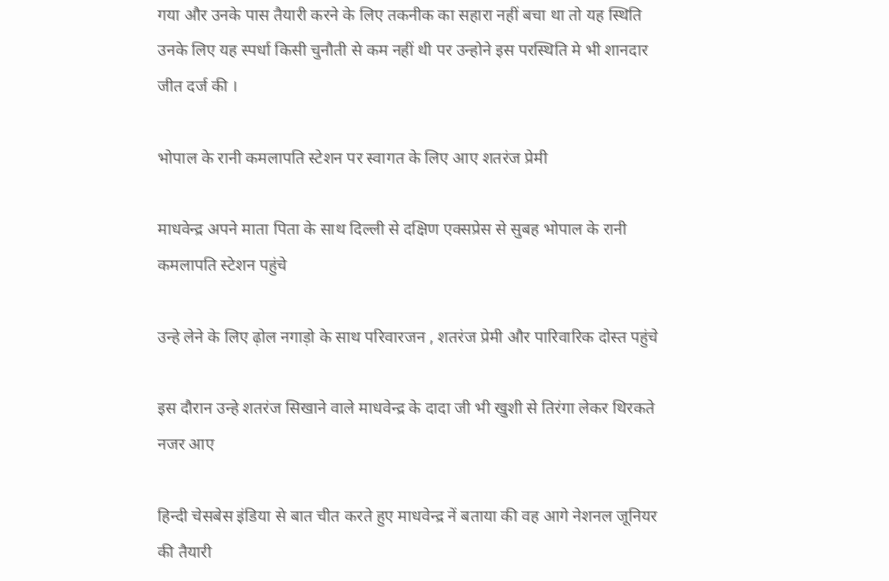गया और उनके पास तैयारी करने के लिए तकनीक का सहारा नहीं बचा था तो यह स्थिति उनके लिए यह स्पर्धा किसी चुनौती से कम नहीं थी पर उन्होने इस परस्थिति मे भी शानदार जीत दर्ज की ।

भोपाल के रानी कमलापति स्टेशन पर स्वागत के लिए आए शतरंज प्रेमी

माधवेन्द्र अपने माता पिता के साथ दिल्ली से दक्षिण एक्सप्रेस से सुबह भोपाल के रानी कमलापति स्टेशन पहुंचे

उन्हे लेने के लिए ढ़ोल नगाड़ो के साथ परिवारजन , शतरंज प्रेमी और पारिवारिक दोस्त पहुंचे

इस दौरान उन्हे शतरंज सिखाने वाले माधवेन्द्र के दादा जी भी खुशी से तिरंगा लेकर थिरकते नजर आए

हिन्दी चेसबेस इंडिया से बात चीत करते हुए माधवेन्द्र नें बताया की वह आगे नेशनल जूनियर की तैयारी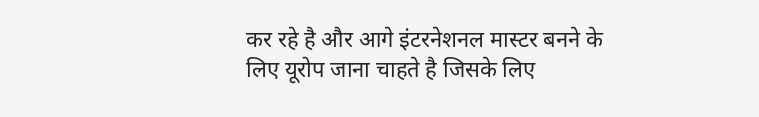कर रहे है और आगे इंटरनेशनल मास्टर बनने के लिए यूरोप जाना चाहते है जिसके लिए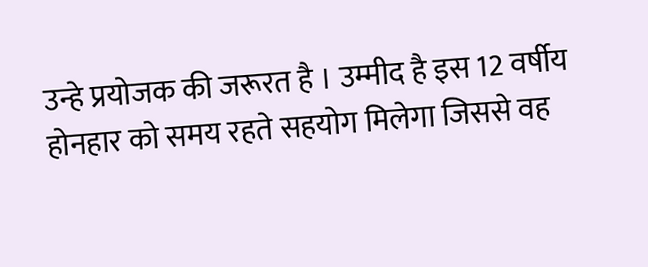उन्हे प्रयोजक की जरूरत है । उम्मीद है इस 12 वर्षीय होनहार को समय रहते सहयोग मिलेगा जिससे वह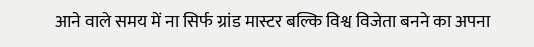आने वाले समय में ना सिर्फ ग्रांड मास्टर बल्कि विश्व विजेता बनने का अपना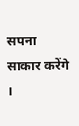सपना साकार करेंगे ।